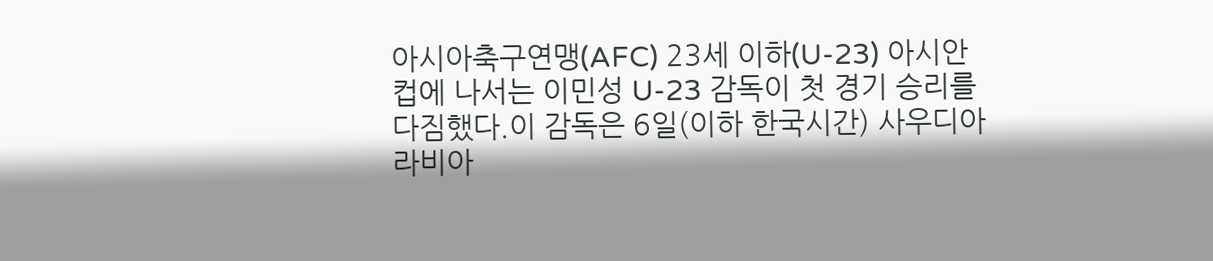아시아축구연맹(AFC) 23세 이하(U-23) 아시안컵에 나서는 이민성 U-23 감독이 첫 경기 승리를 다짐했다.이 감독은 6일(이하 한국시간) 사우디아라비아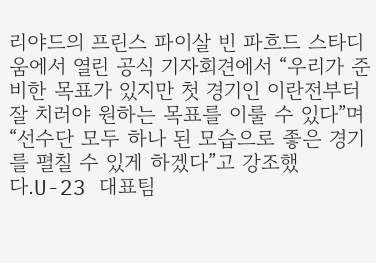리야드의 프린스 파이살 빈 파흐드 스타디움에서 열린 공식 기자회견에서 “우리가 준비한 목표가 있지만 첫 경기인 이란전부터 잘 치러야 원하는 목표를 이룰 수 있다”며 “선수단 모두 하나 된 모습으로 좋은 경기를 펼칠 수 있게 하겠다”고 강조했다.U-23 대표팀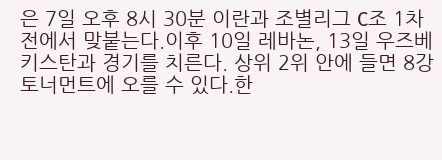은 7일 오후 8시 30분 이란과 조별리그 C조 1차전에서 맞붙는다.이후 10일 레바논, 13일 우즈베키스탄과 경기를 치른다. 상위 2위 안에 들면 8강 토너먼트에 오를 수 있다.한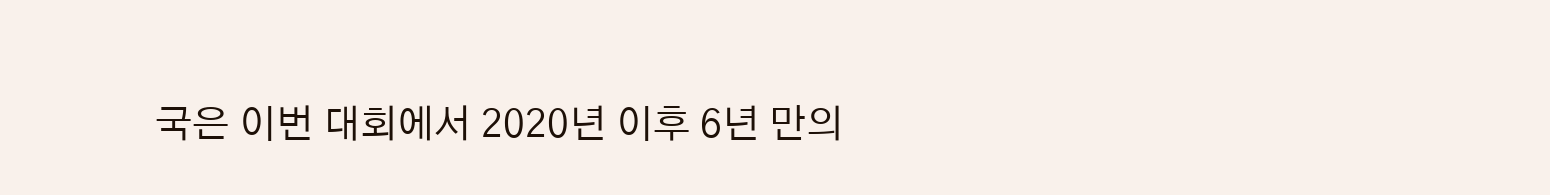국은 이번 대회에서 2020년 이후 6년 만의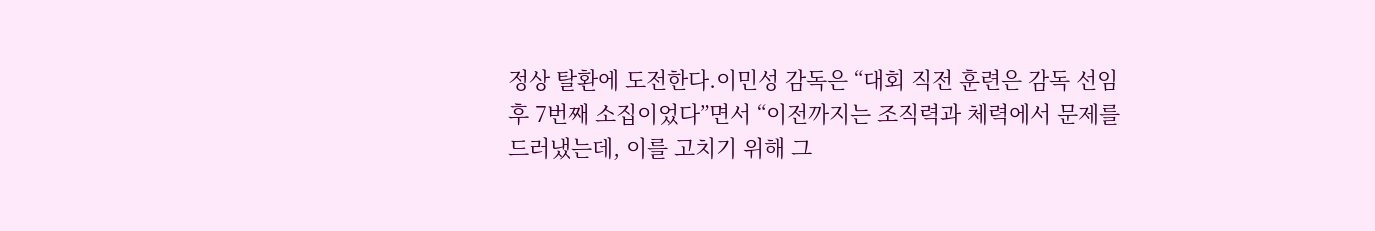정상 탈환에 도전한다.이민성 감독은 “대회 직전 훈련은 감독 선임 후 7번째 소집이었다”면서 “이전까지는 조직력과 체력에서 문제를 드러냈는데, 이를 고치기 위해 그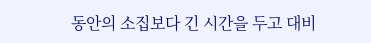동안의 소집보다 긴 시간을 두고 대비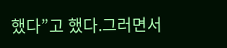했다”고 했다.그러면서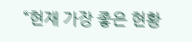“현재 가장 좋은 현황